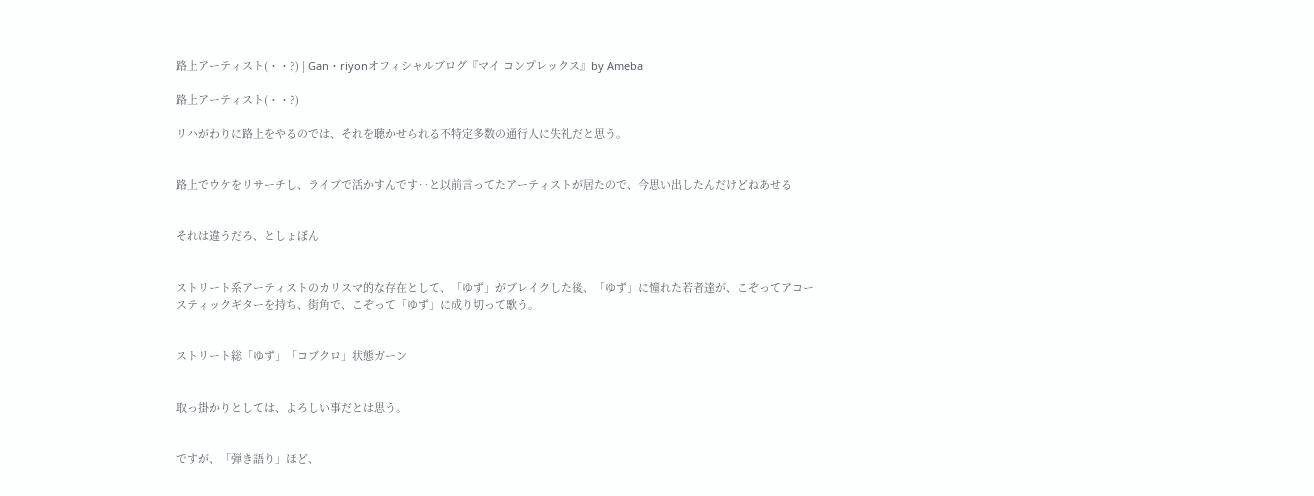路上アーティスト(・・?) | Gan・riyonオフィシャルブログ『マイ コンプレックス』by Ameba

路上アーティスト(・・?)

リハがわりに路上をやるのでは、それを聴かせられる不特定多数の通行人に失礼だと思う。


路上でウケをリサーチし、ライブで活かすんです‥と以前言ってたアーティストが居たので、今思い出したんだけどねあせる


それは違うだろ、としょぼん


ストリート系アーティストのカリスマ的な存在として、「ゆず」がブレイクした後、「ゆず」に憧れた若者達が、こぞってアコースティックギターを持ち、街角で、こぞって「ゆず」に成り切って歌う。


ストリート総「ゆず」「コブクロ」状態ガーン


取っ掛かりとしては、よろしい事だとは思う。


ですが、「弾き語り」ほど、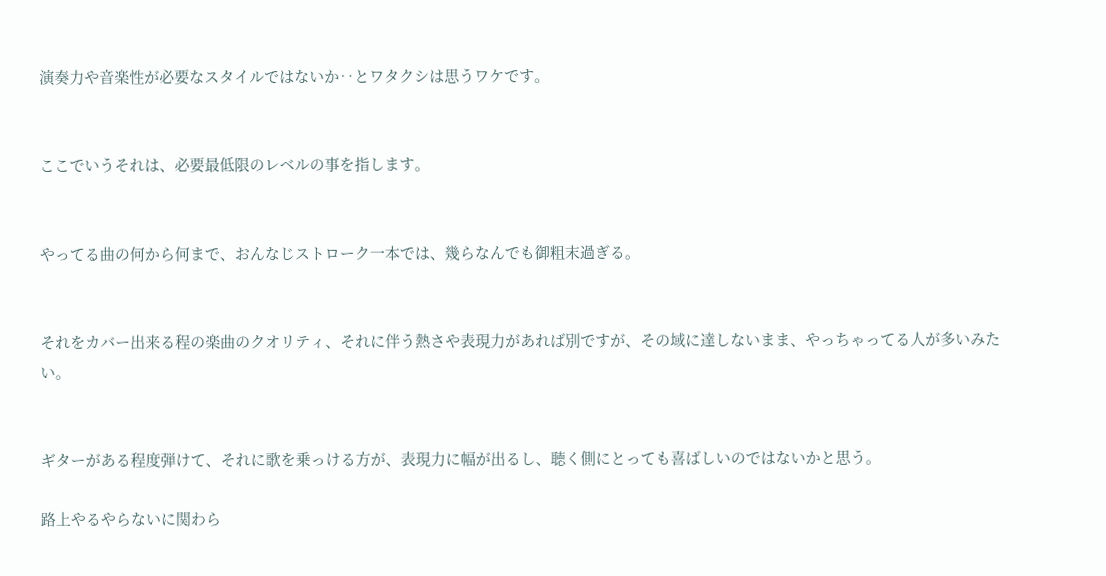演奏力や音楽性が必要なスタイルではないか‥とワタクシは思うワケです。


ここでいうそれは、必要最低限のレベルの事を指します。


やってる曲の何から何まで、おんなじストローク一本では、幾らなんでも御粗末過ぎる。


それをカバー出来る程の楽曲のクオリティ、それに伴う熱さや表現力があれば別ですが、その域に達しないまま、やっちゃってる人が多いみたい。


ギターがある程度弾けて、それに歌を乗っける方が、表現力に幅が出るし、聴く側にとっても喜ばしいのではないかと思う。

路上やるやらないに関わら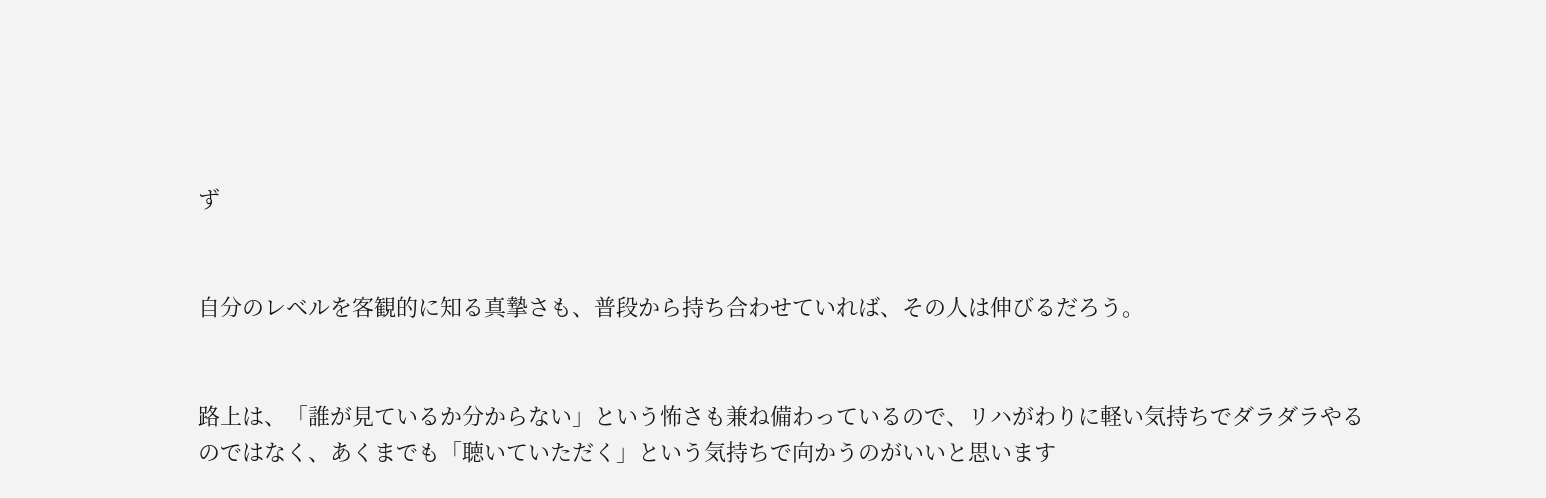ず


自分のレベルを客観的に知る真摯さも、普段から持ち合わせていれば、その人は伸びるだろう。


路上は、「誰が見ているか分からない」という怖さも兼ね備わっているので、リハがわりに軽い気持ちでダラダラやるのではなく、あくまでも「聴いていただく」という気持ちで向かうのがいいと思います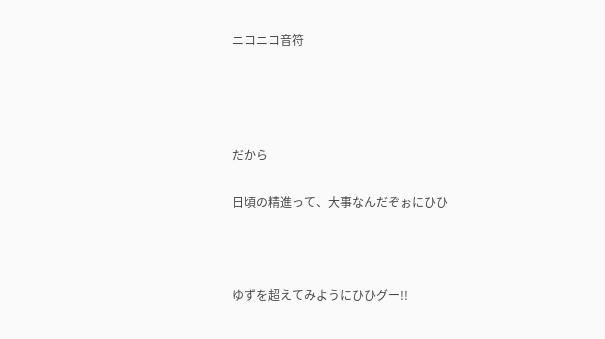ニコニコ音符




だから

日頃の精進って、大事なんだぞぉにひひ



ゆずを超えてみようにひひグー!!